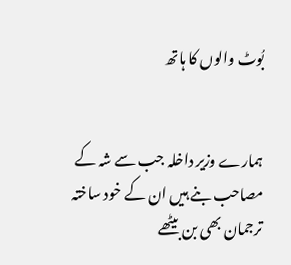بُوٹ والوں کا ہاتھ


ہمارے وزیر داخلہ جب سے شہ کے مصاحب بنے ہیں ان کے خود ساختہ ترجمان بھی بن بیٹھے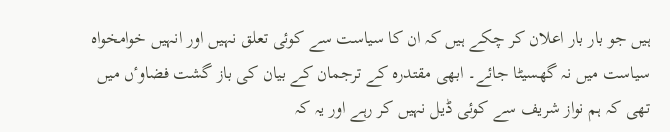ہیں جو بار بار اعلان کر چکے ہیں کہ ان کا سیاست سے کوئی تعلق نہیں اور انہیں خوامخواہ سیاست میں نہ گھسیٹا جائے۔ ابھی مقتدرہ کے ترجمان کے بیان کی باز گشت فضاوٴں میں تھی کہ ہم نواز شریف سے کوئی ڈیل نہیں کر رہے اور یہ کہ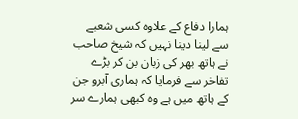ہمارا دفاع کے علاوہ کسی شعبے سے لینا دینا نہیں کہ شیخ صاحب نے ہاتھ بھر کی زبان بن کر بڑے تفاخر سے فرمایا کہ ہماری آبرو جن کے ہاتھ میں ہے وہ کبھی ہمارے سر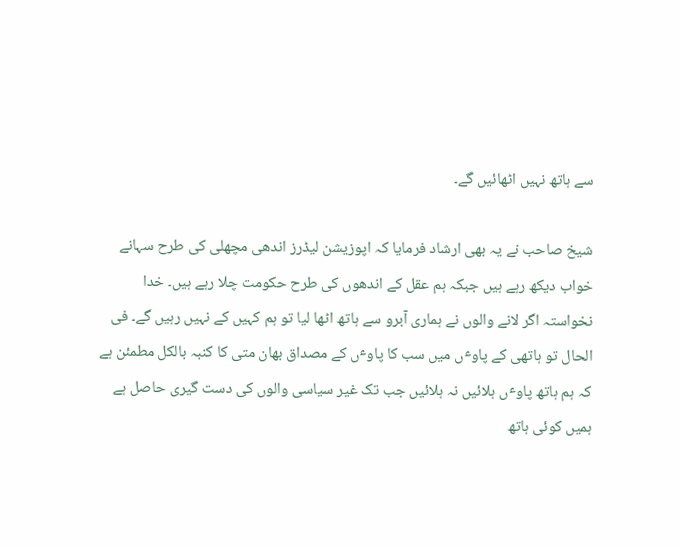سے ہاتھ نہیں اٹھائیں گے۔

شیخ صاحب نے یہ بھی ارشاد فرمایا کہ اپوزیشن لیڈرز اندھی مچھلی کی طرح سہانے خواب دیکھ رہے ہیں جبکہ ہم عقل کے اندھوں کی طرح حکومت چلا رہے ہیں۔ خدا نخواستہ اگر لانے والوں نے ہماری آبرو سے ہاتھ اٹھا لیا تو ہم کہیں کے نہیں رہیں گے۔ فی الحال تو ہاتھی کے پاوٴں میں سب کا پاوٴں کے مصداق بھان متی کا کنبہ بالکل مطمئن ہے کہ ہم ہاتھ پاوٴں ہلائیں نہ ہلائیں جب تک غیر سیاسی والوں کی دست گیری حاصل ہے ہمیں کوئی ہاتھ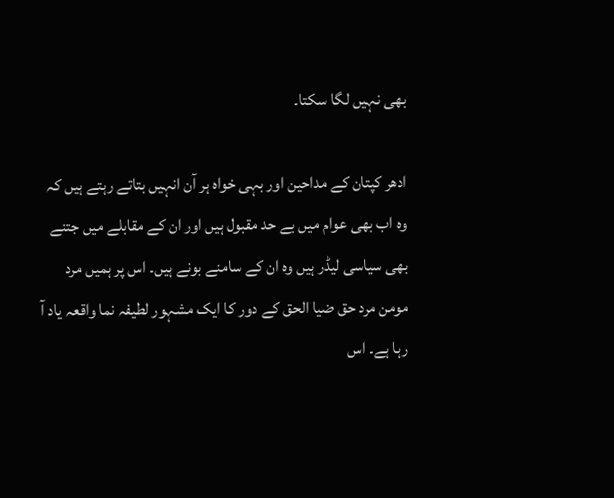بھی نہیں لگا سکتا۔

ادھر کپتان کے مداحین اور بہی خواہ ہر آن انہیں بتاتے رہتے ہیں کہ وہ اب بھی عوام میں بے حد مقبول ہیں اور ان کے مقابلے میں جتنے بھی سیاسی لیڈر ہیں وہ ان کے سامنے بونے ہیں۔ اس پر ہمیں مرد مومن مرد حق ضیا الحق کے دور کا ایک مشہور لطیفہ نما واقعہ یاد آ رہا ہے۔ اس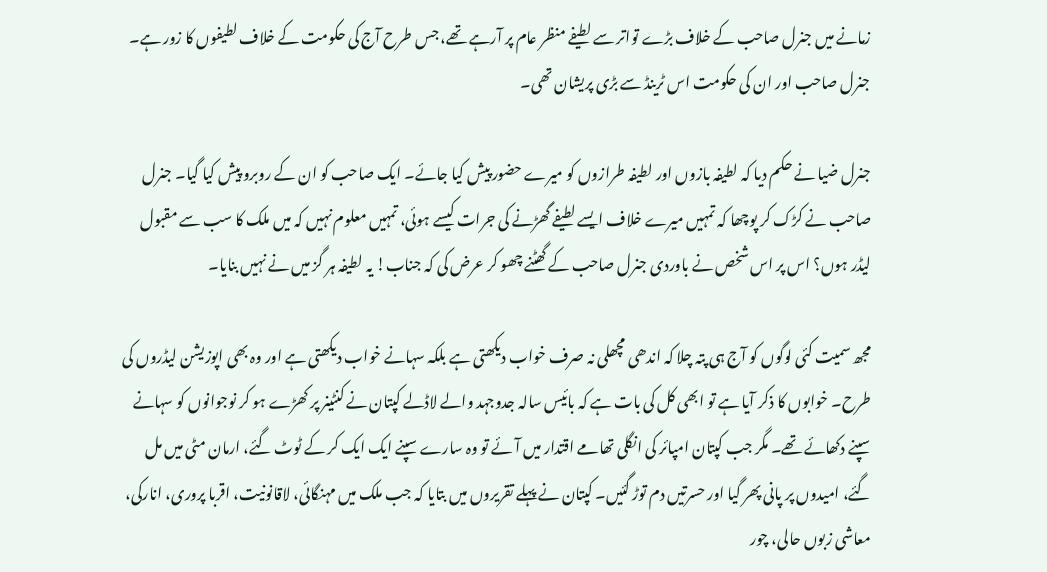زمانے میں جنرل صاحب کے خلاف بڑے تواتر سے لطیفے منظر عام پر آرہے تھے، جس طرح آج کی حکومت کے خلاف لطیفوں کا زور ہے۔ جنرل صاحب اور ان کی حکومت اس ٹرینڈ سے بڑی پریشان تھی۔

جنرل ضیا نے حکم دیا کہ لطیفہ بازوں اور لطیفہ طرازوں کو میرے حضور پیش کیا جائے۔ ایک صاحب کو ان کے روبرو پیش کیا گیا۔ جنرل صاحب نے کڑک کر پوچھا کہ تمہیں میرے خلاف ایسے لطیفے گھڑنے کی جرات کیسے ہوئی، تمہیں معلوم نہیں کہ میں ملک کا سب سے مقبول لیڈر ہوں؟ اس پر اس شخص نے باوردی جنرل صاحب کے گھٹنے چھو کر عرض کی کہ جناب! یہ لطیفہ ہر گز میں نے نہیں بنایا۔

مجھ سمیت کئی لوگوں کو آج ہی پتہ چلا کہ اندھی مچھلی نہ صرف خواب دیکھتی ہے بلکہ سہانے خواب دیکھتی ہے اور وہ بھی اپوزیشن لیڈروں کی طرح۔ خوابوں کا ذکر آیا ہے تو ابھی کل کی بات ہے کہ بائیس سالہ جدوجہد والے لاڈلے کپتان نے کنٹینر پر کھڑے ہو کر نوجوانوں کو سہانے سپنے دکھائے تھے۔ مگر جب کپتان امپائر کی انگلی تھامے اقتدار میں آئے تو وہ سارے سپنے ایک ایک کر کے ٹوٹ گئے، ارمان مٹی میں مل گئے، امیدوں پر پانی پھر گیا اور حسرتیں دم توڑ گئیں۔ کپتان نے پہلے تقریروں میں بتایا کہ جب ملک میں مہنگائی، لاقانونیت، اقربا پروری، انارکی، معاشی زبوں حالی، چور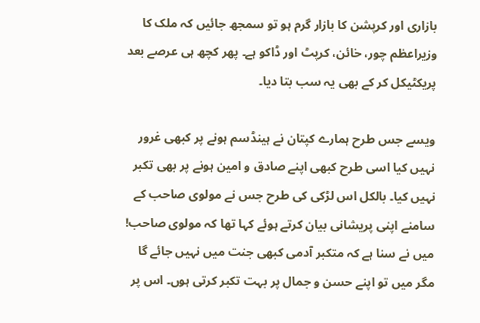بازاری اور کرپشن کا بازار گرم ہو تو سمجھ جائیں کہ ملک کا وزیراعظم چور، خائن، کرپٹ اور ڈاکو ہے۔ پھر کچھ ہی عرصے بعد پریکٹیکل کر کے بھی یہ سب بتا دیا۔

ویسے جس طرح ہمارے کپتان نے ہینڈسم ہونے پر کبھی غرور نہیں کیا اسی طرح کبھی اپنے صادق و امین ہونے پر بھی تکبر نہیں کیا۔ بالکل اس لڑکی کی طرح جس نے مولوی صاحب کے سامنے اپنی پریشانی بیان کرتے ہوئے کہا تھا کہ مولوی صاحب! میں نے سنا ہے کہ متکبر آدمی کبھی جنت میں نہیں جائے گا مگر میں تو اپنے حسن و جمال پر بہت تکبر کرتی ہوں۔ اس پر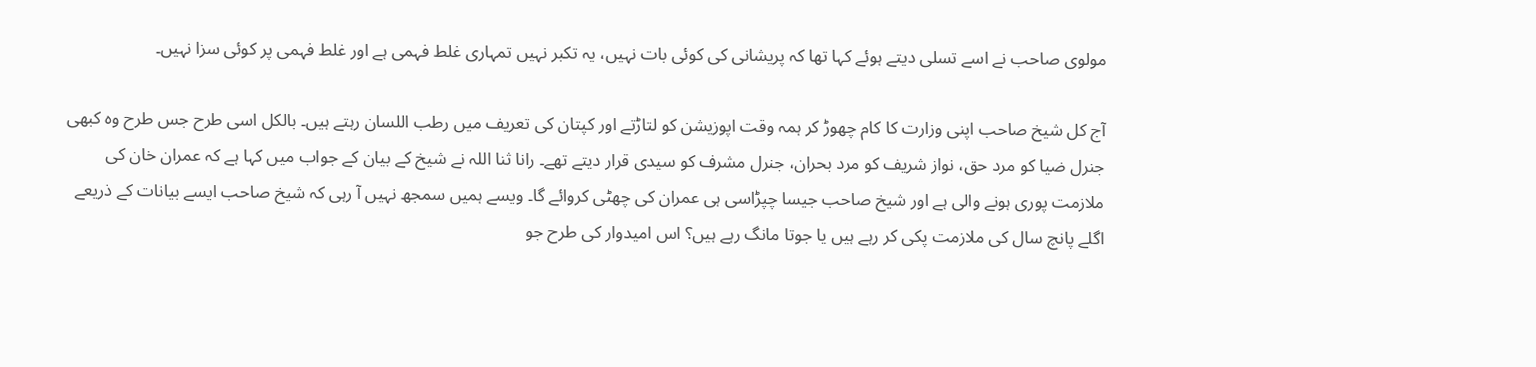مولوی صاحب نے اسے تسلی دیتے ہوئے کہا تھا کہ پریشانی کی کوئی بات نہیں، یہ تکبر نہیں تمہاری غلط فہمی ہے اور غلط فہمی پر کوئی سزا نہیں۔

آج کل شیخ صاحب اپنی وزارت کا کام چھوڑ کر ہمہ وقت اپوزیشن کو لتاڑتے اور کپتان کی تعریف میں رطب اللسان رہتے ہیں۔ بالکل اسی طرح جس طرح وہ کبھی جنرل ضیا کو مرد حق، نواز شریف کو مرد بحران، جنرل مشرف کو سیدی قرار دیتے تھے۔ رانا ثنا اللہ نے شیخ کے بیان کے جواب میں کہا ہے کہ عمران خان کی ملازمت پوری ہونے والی ہے اور شیخ صاحب جیسا چپڑاسی ہی عمران کی چھٹی کروائے گا۔ ویسے ہمیں سمجھ نہیں آ رہی کہ شیخ صاحب ایسے بیانات کے ذریعے اگلے پانچ سال کی ملازمت پکی کر رہے ہیں یا جوتا مانگ رہے ہیں؟ اس امیدوار کی طرح جو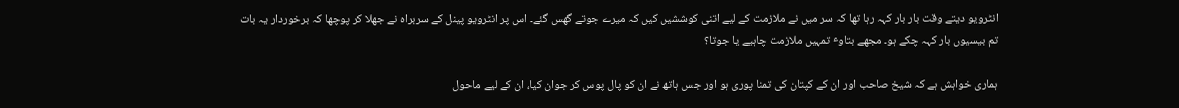انٹرویو دیتے وقت بار بار کہہ رہا تھا کہ سر میں نے ملازمت کے لیے اتنی کوششیں کیں کہ میرے جوتے گھس گئے۔ اس پر انٹرویو پینل کے سربراہ نے جھلا کر پوچھا کہ برخوردار یہ بات تم بیسیوں بار کہہ چکے ہو۔ مجھے بتاوٴ تمہیں ملازمت چاہیے یا جوتا؟

ہماری خواہش ہے کہ شیخ صاحب اور ان کے کپتان کی تمنا پوری ہو اور جس ہاتھ نے ان کو پال پوس کر جوان کیا، ان کے لیے ماحول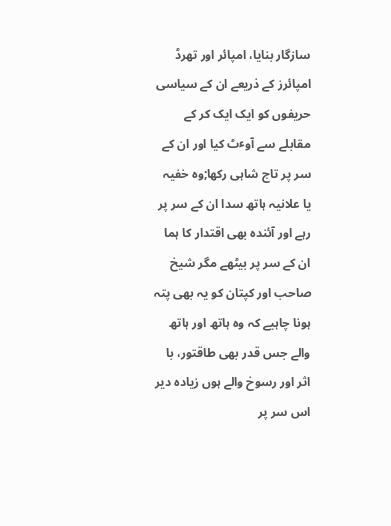سازگار بنایا، امپائر اور تھرڈ امپائرز کے ذریعے ان کے سیاسی حریفوں کو ایک ایک کر کے مقابلے سے آوٴٹ کیا اور ان کے سر پر تاج شاہی رکھا;وہ خفیہ یا علانیہ ہاتھ سدا ان کے سر پر رہے اور آئندہ بھی اقتدار کا ہما ان کے سر پر بیٹھے مگر شیخ صاحب اور کپتان کو یہ بھی پتہ ہونا چاہیے کہ وہ ہاتھ اور ہاتھ والے جس قدر بھی طاقتور، با اثر اور رسوخ والے ہوں زیادہ دیر اس سر پر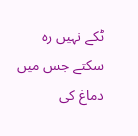ٹکے نہیں رہ سکتے جس میں دماغ کی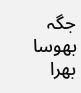جگہ بھوسا بھرا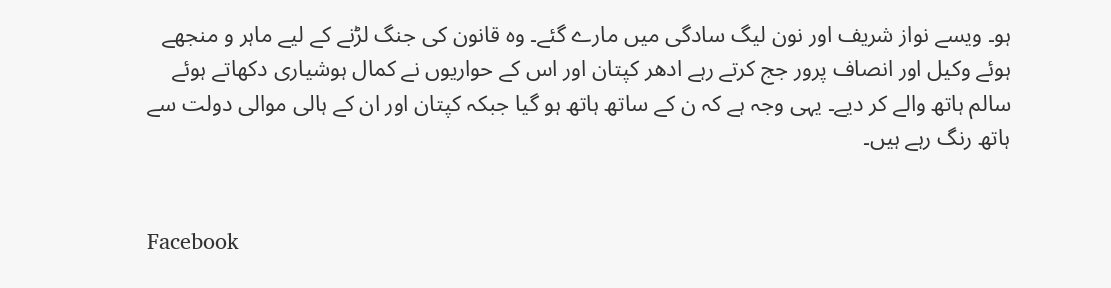ہو۔ ویسے نواز شریف اور نون لیگ سادگی میں مارے گئے۔ وہ قانون کی جنگ لڑنے کے لیے ماہر و منجھے ہوئے وکیل اور انصاف پرور جج کرتے رہے ادھر کپتان اور اس کے حواریوں نے کمال ہوشیاری دکھاتے ہوئے سالم ہاتھ والے کر دیے۔ یہی وجہ ہے کہ ن کے ساتھ ہاتھ ہو گیا جبکہ کپتان اور ان کے ہالی موالی دولت سے ہاتھ رنگ رہے ہیں۔


Facebook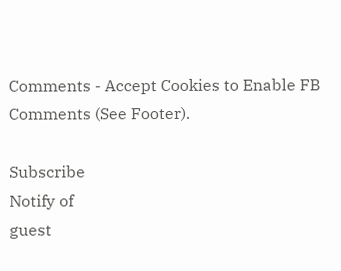Comments - Accept Cookies to Enable FB Comments (See Footer).

Subscribe
Notify of
guest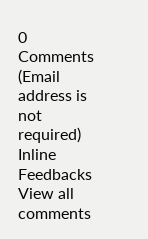0 Comments (Email address is not required)
Inline Feedbacks
View all comments